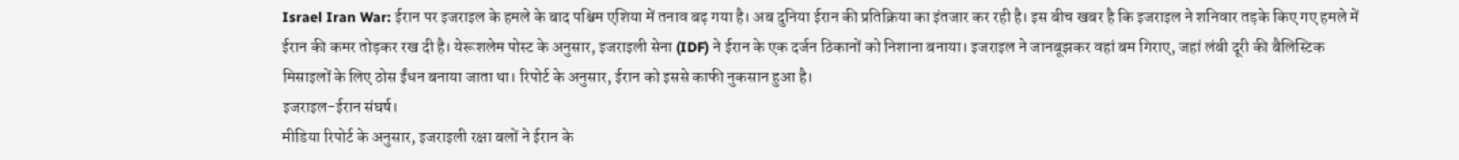Israel Iran War: ईरान पर इजराइल के हमले के बाद पश्चिम एशिया में तनाव बढ़ गया है। अब दुनिया ईरान की प्रतिक्रिया का इंतजार कर रही है। इस बीच खबर है कि इजराइल ने शनिवार तड़के किए गए हमले में ईरान की कमर तोड़कर रख दी है। येरूशलेम पोस्ट के अनुसार, इजराइली सेना (IDF) ने ईरान के एक दर्जन ठिकानों को निशाना बनाया। इजराइल ने जानबूझकर वहां बम गिराए, जहां लंबी दूरी की बैलिस्टिक मिसाइलों के लिए ठोस ईंधन बनाया जाता था। रिपोर्ट के अनुसार, ईरान को इससे काफी नुकसान हुआ है।
इजराइल-ईरान संघर्ष।
मीडिया रिपोर्ट के अनुसार, इजराइली रक्षा बलों ने ईरान के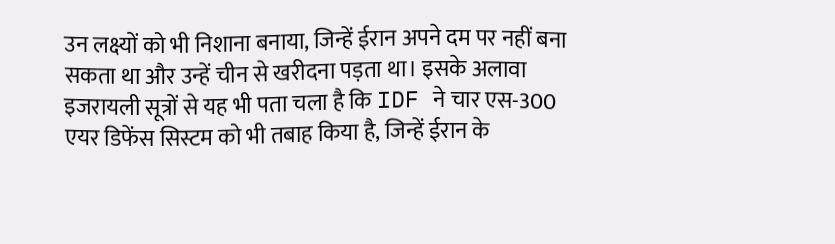उन लक्ष्यों को भी निशाना बनाया, जिन्हें ईरान अपने दम पर नहीं बना सकता था और उन्हें चीन से खरीदना पड़ता था। इसके अलावा इजरायली सूत्रों से यह भी पता चला है कि IDF ने चार एस-300 एयर डिफेंस सिस्टम को भी तबाह किया है, जिन्हें ईरान के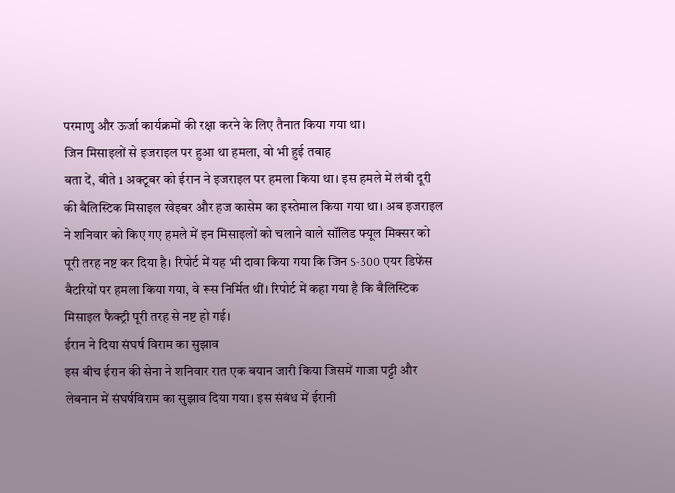परमाणु और ऊर्जा कार्यक्रमों की रक्षा करने के लिए तैनात किया गया था।
जिन मिसाइलों से इजराइल पर हुआ था हमला, वो भी हुई तबाह
बता दें, बीते 1 अक्टूबर को ईरान ने इजराइल पर हमला किया था। इस हमले में लंबी दूरी की बैलिस्टिक मिसाइल खेइबर और हज कासेम का इस्तेमाल किया गया था। अब इजराइल ने शनिवार को किए गए हमले में इन मिसाइलों को चलाने वाले सॉलिड फ्यूल मिक्सर को पूरी तरह नष्ट कर दिया है। रिपोर्ट में यह भी दावा किया गया कि जिन S-300 एयर डिफेंस बैटरियों पर हमला किया गया, वे रूस निर्मित थीं। रिपोर्ट में कहा गया है कि बैलिस्टिक मिसाइल फैक्ट्री पूरी तरह से नष्ट हो गई।
ईरान ने दिया संघर्ष विराम का सुझाव
इस बीच ईरान की सेना ने शनिवार रात एक बयान जारी किया जिसमें गाजा पट्टी और लेबनान में संघर्षविराम का सुझाव दिया गया। इस संबंध में ईरानी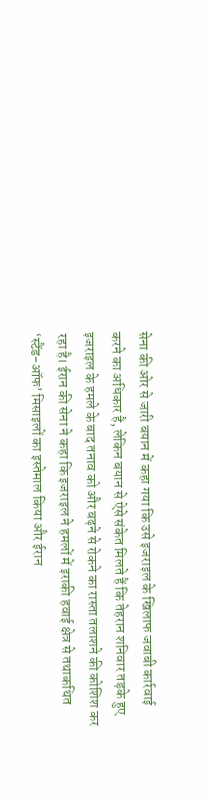सेना की ओर से जारी बयान में कहा गया कि उसे इजराइल के खिलाफ जवाबी कार्रवाई करने का अधिकार है, लेकिन बयान से ऐसे संकेत मिलते हैं कि तेहरान शनिवार तड़के हुए इजराइल के हमले के बाद तनाव को और बढ़ने से रोकने का रास्ता तलाशने की कोशिश कर रहा है। ईरान की सेना ने कहा कि इजराइल ने हमलों में इराकी हवाई क्षेत्र से तथाकथित ‘स्टैंड-ऑफ’ मिसाइलों का इस्तेमाल किया और ईरान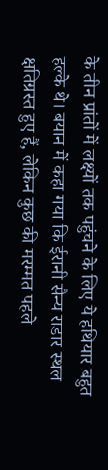के तीन प्रांतों में लक्ष्यों तक पहुंचने के लिए ये हथियार बहुत हल्के थे। बयान में कहा गया कि ईरानी सैन्य राडार स्थल क्षतिग्रस्त हुए हैं, लेकिन कुछ की मरम्मत पहले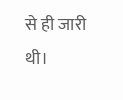से ही जारी थी।